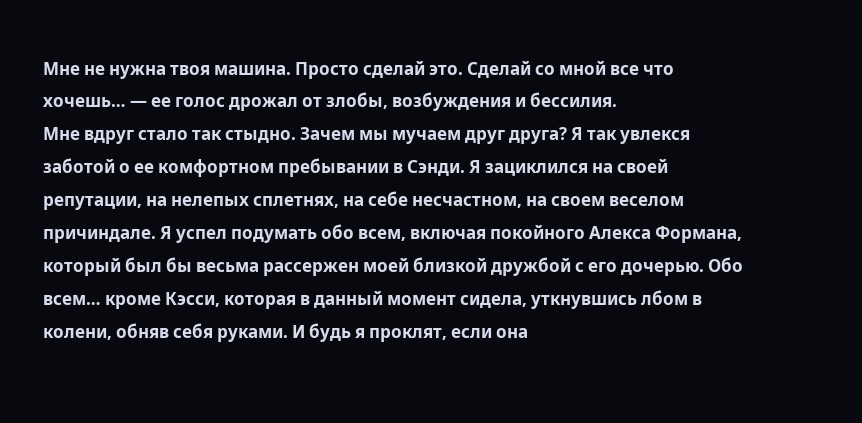Мне не нужна твоя машина. Просто сделай это. Сделай со мной все что хочешь… — ее голос дрожал от злобы, возбуждения и бессилия.
Мне вдруг стало так стыдно. Зачем мы мучаем друг друга? Я так увлекся заботой о ее комфортном пребывании в Сэнди. Я зациклился на своей репутации, на нелепых сплетнях, на себе несчастном, на своем веселом причиндале. Я успел подумать обо всем, включая покойного Алекса Формана, который был бы весьма рассержен моей близкой дружбой с его дочерью. Обо всем… кроме Кэсси, которая в данный момент сидела, уткнувшись лбом в колени, обняв себя руками. И будь я проклят, если она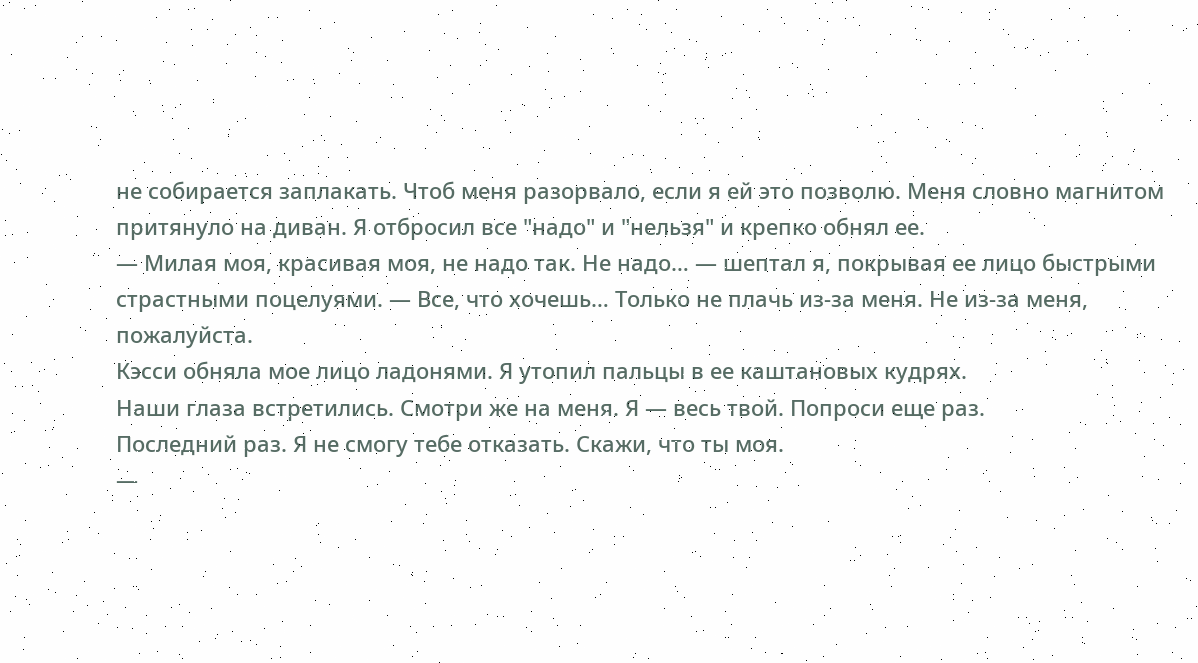не собирается заплакать. Чтоб меня разорвало, если я ей это позволю. Меня словно магнитом притянуло на диван. Я отбросил все "надо" и "нельзя" и крепко обнял ее.
— Милая моя, красивая моя, не надо так. Не надо… — шептал я, покрывая ее лицо быстрыми страстными поцелуями. — Все, что хочешь… Только не плачь из-за меня. Не из-за меня, пожалуйста.
Кэсси обняла мое лицо ладонями. Я утопил пальцы в ее каштановых кудрях.
Наши глаза встретились. Смотри же на меня. Я — весь твой. Попроси еще раз.
Последний раз. Я не смогу тебе отказать. Скажи, что ты моя.
—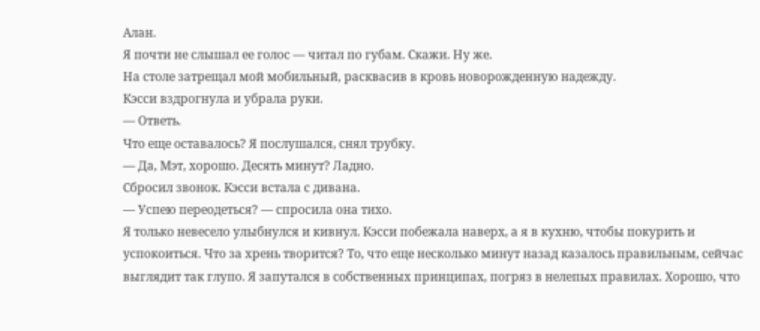Алан.
Я почти не слышал ее голос — читал по губам. Скажи. Ну же.
На столе затрещал мой мобильный, расквасив в кровь новорожденную надежду.
Кэсси вздрогнула и убрала руки.
— Ответь.
Что еще оставалось? Я послушался, снял трубку.
— Да, Мэт, хорошо. Десять минут? Ладно.
Сбросил звонок. Кэсси встала с дивана.
— Успею переодеться? — спросила она тихо.
Я только невесело улыбнулся и кивнул. Кэсси побежала наверх, а я в кухню, чтобы покурить и успокоиться. Что за хрень творится? То, что еще несколько минут назад казалось правильным, сейчас выглядит так глупо. Я запутался в собственных принципах, погряз в нелепых правилах. Хорошо, что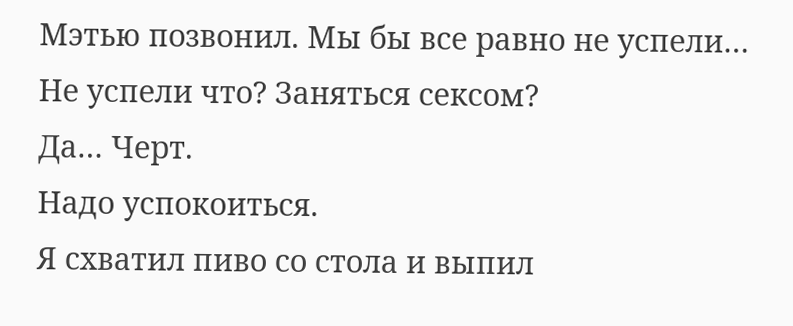Мэтью позвонил. Мы бы все равно не успели…
Не успели что? Заняться сексом?
Да… Черт.
Надо успокоиться.
Я схватил пиво со стола и выпил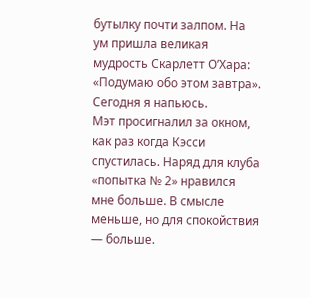бутылку почти залпом. На ум пришла великая мудрость Скарлетт О’Хара: «Подумаю обо этом завтра». Сегодня я напьюсь.
Мэт просигналил за окном, как раз когда Кэсси спустилась. Наряд для клуба «попытка № 2» нравился мне больше. В смысле меньше, но для спокойствия — больше.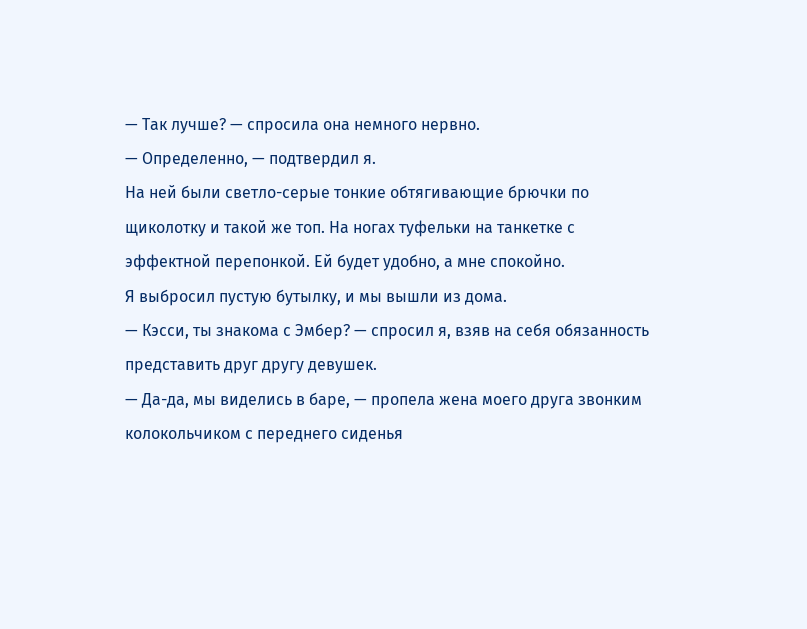— Так лучше? — спросила она немного нервно.
— Определенно, — подтвердил я.
На ней были светло-серые тонкие обтягивающие брючки по щиколотку и такой же топ. На ногах туфельки на танкетке с эффектной перепонкой. Ей будет удобно, а мне спокойно.
Я выбросил пустую бутылку, и мы вышли из дома.
— Кэсси, ты знакома с Эмбер? — спросил я, взяв на себя обязанность представить друг другу девушек.
— Да-да, мы виделись в баре, — пропела жена моего друга звонким колокольчиком с переднего сиденья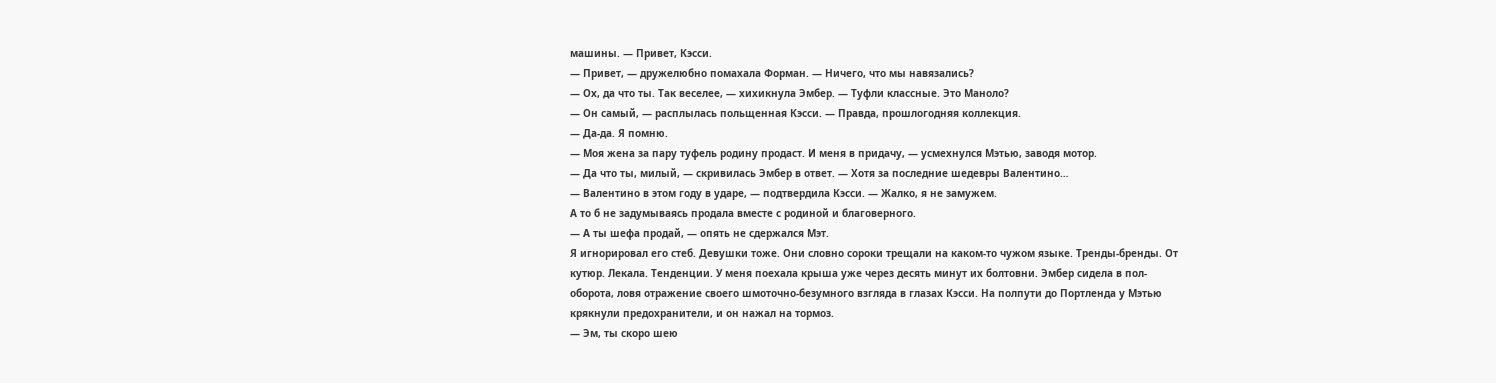машины. — Привет, Кэсси.
— Привет, — дружелюбно помахала Форман. — Ничего, что мы навязались?
— Ох, да что ты. Так веселее, — хихикнула Эмбер. — Туфли классные. Это Маноло?
— Он самый, — расплылась польщенная Кэсси. — Правда, прошлогодняя коллекция.
— Да-да. Я помню.
— Моя жена за пару туфель родину продаст. И меня в придачу, — усмехнулся Мэтью, заводя мотор.
— Да что ты, милый, — скривилась Эмбер в ответ. — Хотя за последние шедевры Валентино…
— Валентино в этом году в ударе, — подтвердила Кэсси. — Жалко, я не замужем.
А то б не задумываясь продала вместе с родиной и благоверного.
— А ты шефа продай, — опять не сдержался Мэт.
Я игнорировал его стеб. Девушки тоже. Они словно сороки трещали на каком-то чужом языке. Тренды-бренды. От кутюр. Лекала. Тенденции. У меня поехала крыша уже через десять минут их болтовни. Эмбер сидела в пол-оборота, ловя отражение своего шмоточно-безумного взгляда в глазах Кэсси. На полпути до Портленда у Мэтью крякнули предохранители, и он нажал на тормоз.
— Эм, ты скоро шею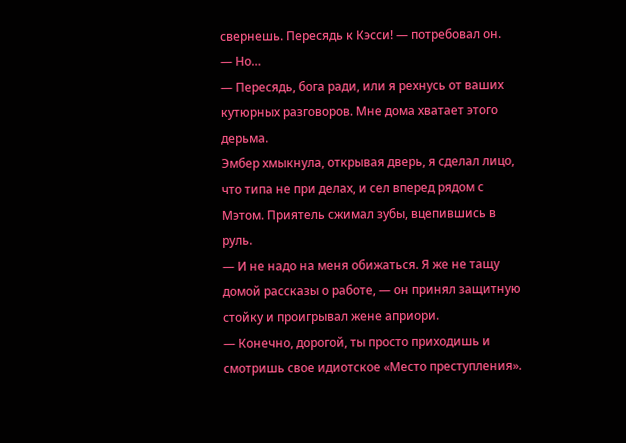свернешь. Пересядь к Кэсси! — потребовал он.
— Но…
— Пересядь, бога ради, или я рехнусь от ваших кутюрных разговоров. Мне дома хватает этого дерьма.
Эмбер хмыкнула, открывая дверь, я сделал лицо, что типа не при делах, и сел вперед рядом с Мэтом. Приятель сжимал зубы, вцепившись в руль.
— И не надо на меня обижаться. Я же не тащу домой рассказы о работе, — он принял защитную стойку и проигрывал жене априори.
— Конечно, дорогой, ты просто приходишь и смотришь свое идиотское «Место преступления».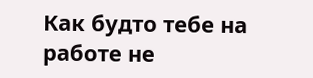Как будто тебе на работе не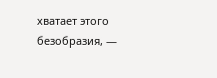хватает этого безобразия, —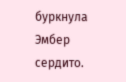буркнула Эмбер сердито.